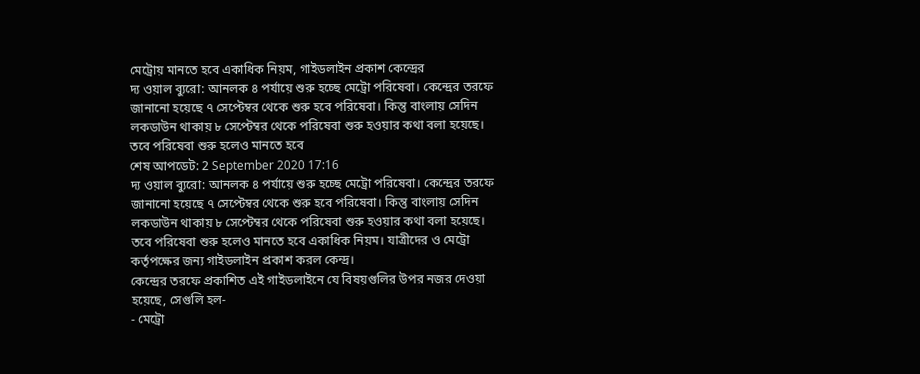মেট্রোয় মানতে হবে একাধিক নিয়ম, গাইডলাইন প্রকাশ কেন্দ্রের
দ্য ওয়াল ব্যুরো: আনলক ৪ পর্যায়ে শুরু হচ্ছে মেট্রো পরিষেবা। কেন্দ্রের তরফে জানানো হয়েছে ৭ সেপ্টেম্বর থেকে শুরু হবে পরিষেবা। কিন্তু বাংলায় সেদিন লকডাউন থাকায় ৮ সেপ্টেম্বর থেকে পরিষেবা শুরু হওয়ার কথা বলা হয়েছে। তবে পরিষেবা শুরু হলেও মানতে হবে
শেষ আপডেট: 2 September 2020 17:16
দ্য ওয়াল ব্যুরো: আনলক ৪ পর্যায়ে শুরু হচ্ছে মেট্রো পরিষেবা। কেন্দ্রের তরফে জানানো হয়েছে ৭ সেপ্টেম্বর থেকে শুরু হবে পরিষেবা। কিন্তু বাংলায় সেদিন লকডাউন থাকায় ৮ সেপ্টেম্বর থেকে পরিষেবা শুরু হওয়ার কথা বলা হয়েছে। তবে পরিষেবা শুরু হলেও মানতে হবে একাধিক নিয়ম। যাত্রীদের ও মেট্রো কর্তৃপক্ষের জন্য গাইডলাইন প্রকাশ করল কেন্দ্র।
কেন্দ্রের তরফে প্রকাশিত এই গাইডলাইনে যে বিষয়গুলির উপর নজর দেওয়া হয়েছে, সেগুলি হল-
- মেট্রো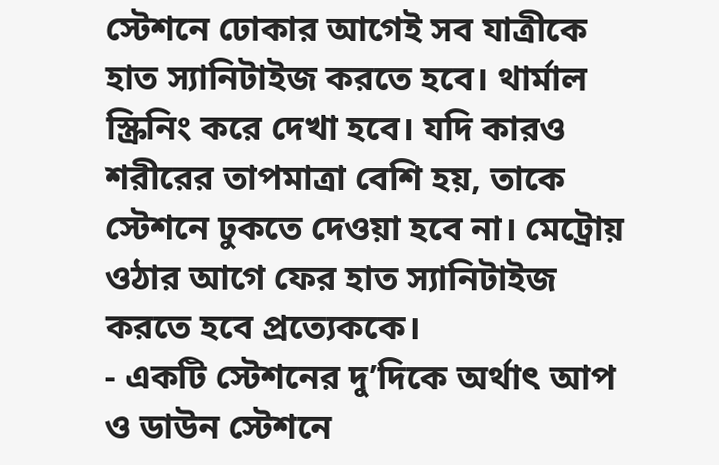স্টেশনে ঢোকার আগেই সব যাত্রীকে হাত স্যানিটাইজ করতে হবে। থার্মাল স্ক্রিনিং করে দেখা হবে। যদি কারও শরীরের তাপমাত্রা বেশি হয়, তাকে স্টেশনে ঢুকতে দেওয়া হবে না। মেট্রোয় ওঠার আগে ফের হাত স্যানিটাইজ করতে হবে প্রত্যেককে।
- একটি স্টেশনের দু’দিকে অর্থাৎ আপ ও ডাউন স্টেশনে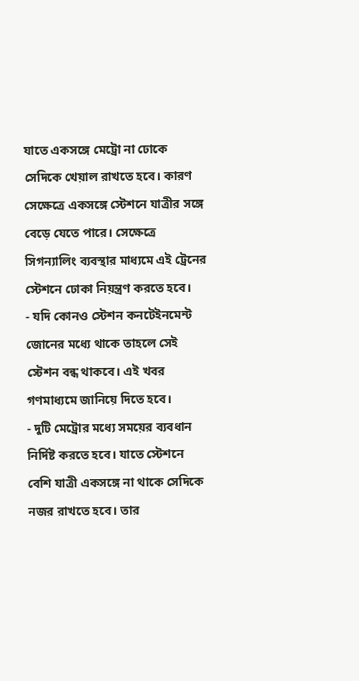যাতে একসঙ্গে মেট্রো না ঢোকে সেদিকে খেয়াল রাখতে হবে। কারণ সেক্ষেত্রে একসঙ্গে স্টেশনে যাত্রীর সঙ্গে বেড়ে যেতে পারে। সেক্ষেত্রে সিগন্যালিং ব্যবস্থার মাধ্যমে এই ট্রেনের স্টেশনে ঢোকা নিয়ন্ত্রণ করতে হবে।
- যদি কোনও স্টেশন কনটেইনমেন্ট জোনের মধ্যে থাকে তাহলে সেই স্টেশন বন্ধ থাকবে। এই খবর গণমাধ্যমে জানিয়ে দিতে হবে।
- দুটি মেট্রোর মধ্যে সময়ের ব্যবধান নির্দিষ্ট করতে হবে। যাতে স্টেশনে বেশি যাত্রী একসঙ্গে না থাকে সেদিকে নজর রাখতে হবে। তার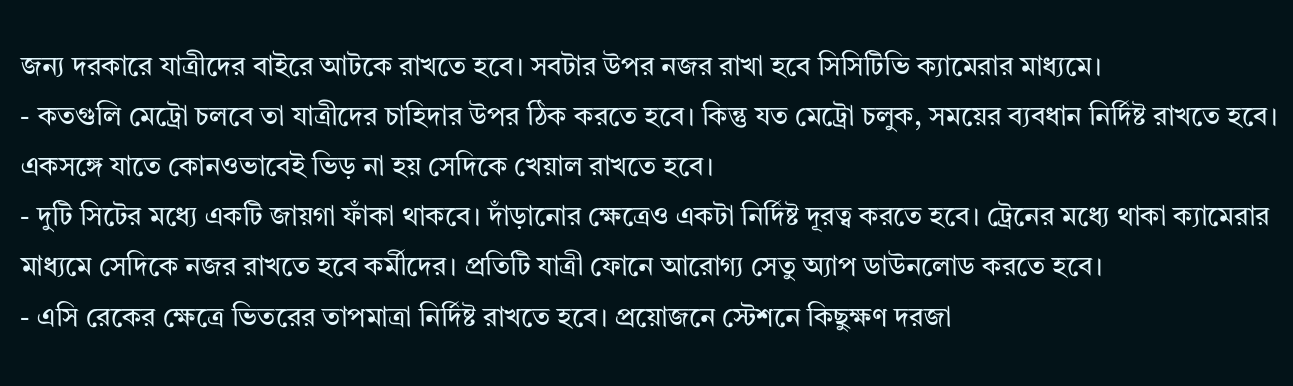জন্য দরকারে যাত্রীদের বাইরে আটকে রাখতে হবে। সবটার উপর নজর রাখা হবে সিসিটিভি ক্যামেরার মাধ্যমে।
- কতগুলি মেট্রো চলবে তা যাত্রীদের চাহিদার উপর ঠিক করতে হবে। কিন্তু যত মেট্রো চলুক, সময়ের ব্যবধান নির্দিষ্ট রাখতে হবে। একসঙ্গে যাতে কোনওভাবেই ভিড় না হয় সেদিকে খেয়াল রাখতে হবে।
- দুটি সিটের মধ্যে একটি জায়গা ফাঁকা থাকবে। দাঁড়ানোর ক্ষেত্রেও একটা নির্দিষ্ট দূরত্ব করতে হবে। ট্রেনের মধ্যে থাকা ক্যামেরার মাধ্যমে সেদিকে নজর রাখতে হবে কর্মীদের। প্রতিটি যাত্রী ফোনে আরোগ্য সেতু অ্যাপ ডাউনলোড করতে হবে।
- এসি রেকের ক্ষেত্রে ভিতরের তাপমাত্রা নির্দিষ্ট রাখতে হবে। প্রয়োজনে স্টেশনে কিছুক্ষণ দরজা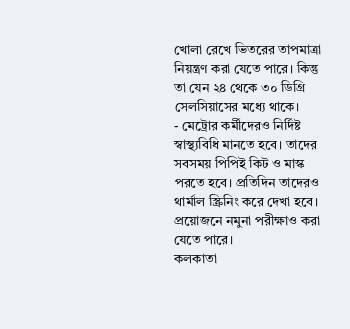খোলা রেখে ভিতরের তাপমাত্রা নিয়ন্ত্রণ করা যেতে পারে। কিন্তু তা যেন ২৪ থেকে ৩০ ডিগ্রি সেলসিয়াসের মধ্যে থাকে।
- মেট্রোর কর্মীদেরও নির্দিষ্ট স্বাস্থ্যবিধি মানতে হবে। তাদের সবসময় পিপিই কিট ও মাস্ক পরতে হবে। প্রতিদিন তাদেরও থার্মাল স্ক্রিনিং করে দেখা হবে। প্রয়োজনে নমুনা পরীক্ষাও করা যেতে পারে।
কলকাতা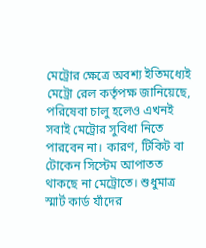মেট্রোর ক্ষেত্রে অবশ্য ইতিমধ্যেই মেট্রো রেল কর্তৃপক্ষ জানিয়েছে, পরিষেবা চালু হলেও এখনই সবাই মেট্রোর সুবিধা নিতে পারবেন না। কারণ, টিকিট বা টোকেন সিস্টেম আপাতত থাকছে না মেট্রোতে। শুধুমাত্র স্মার্ট কার্ড যাঁদের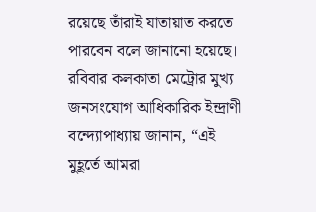রয়েছে তাঁরাই যাতায়াত করতে পারবেন বলে জানানো হয়েছে। রবিবার কলকাতা মেট্রোর মুখ্য জনসংযোগ আধিকারিক ইন্দ্রাণী বন্দ্যোপাধ্যায় জানান, “এই মুহূর্তে আমরা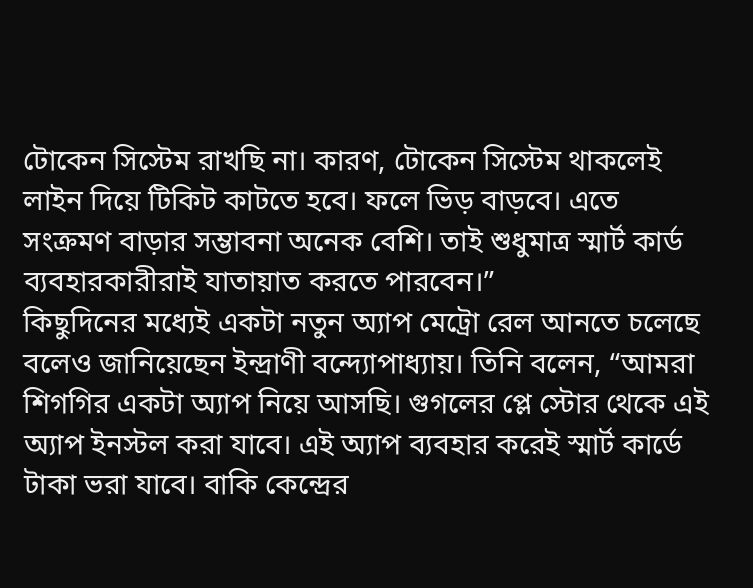টোকেন সিস্টেম রাখছি না। কারণ, টোকেন সিস্টেম থাকলেই লাইন দিয়ে টিকিট কাটতে হবে। ফলে ভিড় বাড়বে। এতে সংক্রমণ বাড়ার সম্ভাবনা অনেক বেশি। তাই শুধুমাত্র স্মার্ট কার্ড ব্যবহারকারীরাই যাতায়াত করতে পারবেন।”
কিছুদিনের মধ্যেই একটা নতুন অ্যাপ মেট্রো রেল আনতে চলেছে বলেও জানিয়েছেন ইন্দ্রাণী বন্দ্যোপাধ্যায়। তিনি বলেন, “আমরা শিগগির একটা অ্যাপ নিয়ে আসছি। গুগলের প্লে স্টোর থেকে এই অ্যাপ ইনস্টল করা যাবে। এই অ্যাপ ব্যবহার করেই স্মার্ট কার্ডে টাকা ভরা যাবে। বাকি কেন্দ্রের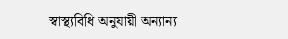স্বাস্থ্যবিধি অনুযায়ী অন্যান্য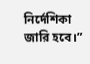নির্দেশিকা জারি হবে।”